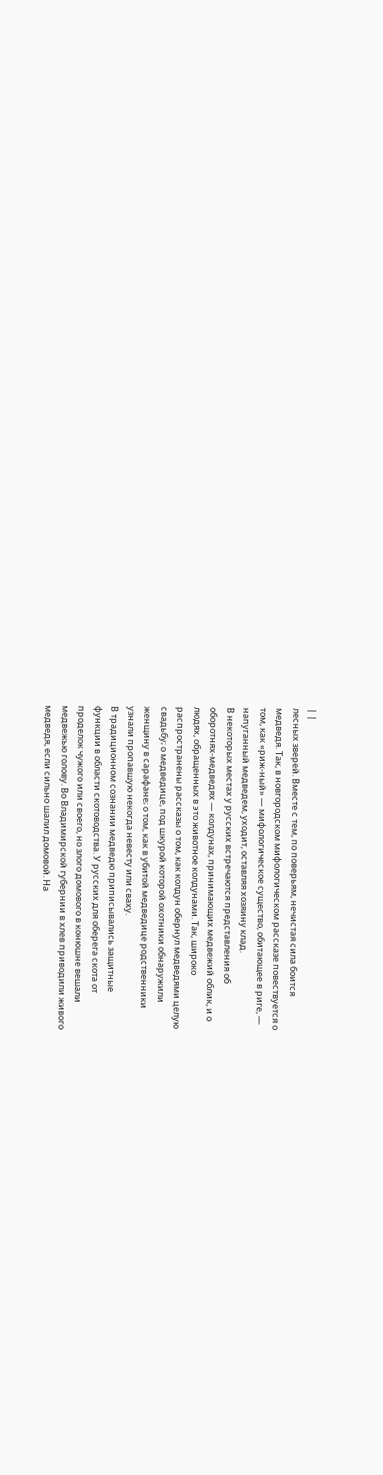| |
лесных зверей. Вместе с тем, по поверьям, нечистая сила боится
медведя. Так, в новгородском мифологическом рассказе повествуется о
том, как «риж-ный» — мифологическое существо, обитающее в риге, —
напуганный медведем, уходит, оставляя хозяину клад.
В некоторых местах у русских встречаются представления об
оборотнях-медведях — колдунах, принимающих медвежий облик, и о
людях, обращенных в это животное колдунами. Так, широко
распространены рассказы о том, как колдун обернул медведями целую
свадьбу; о медведице, под шкурой которой охотники обнаружили
женщину в сарафане; о том, как в убитой медведице родственники
узнали пропавшую некогда невесту или сваху.
В традиционном сознании медведю приписывались защитные
функции в области скотоводства. У русских для оберега скота от
проделок чужого или своего, но злого домового в конюшне вешали
медвежью голову. Во Владимирской губернии в хлев приводили живого
медведя, если сильно шалил домовой. На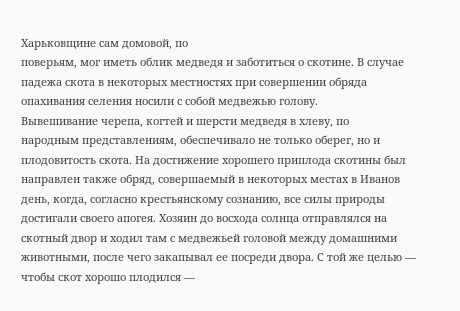Харьковщине сам домовой, по
поверьям, мог иметь облик медведя и заботиться о скотине. В случае
падежа скота в некоторых местностях при совершении обряда
опахивания селения носили с собой медвежью голову.
Вывешивание черепа, когтей и шерсти медведя в хлеву, по
народным представлениям, обеспечивало не только оберег, но и
плодовитость скота. На достижение хорошего приплода скотины был
направлен также обряд, совершаемый в некоторых местах в Иванов
день, когда, согласно крестьянскому сознанию, все силы природы
достигали своего апогея. Хозяин до восхода солнца отправлялся на
скотный двор и ходил там с медвежьей головой между домашними
животными, после чего закапывал ее посреди двора. С той же целью —
чтобы скот хорошо плодился —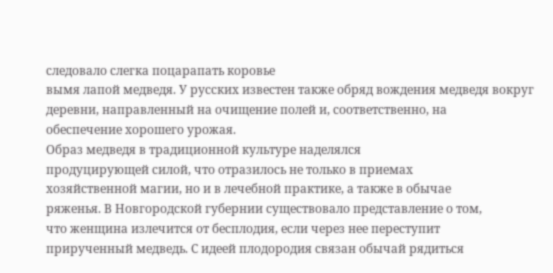следовало слегка поцарапать коровье
вымя лапой медведя. У русских известен также обряд вождения медведя вокруг
деревни, направленный на очищение полей и, соответственно, на
обеспечение хорошего урожая.
Образ медведя в традиционной культуре наделялся
продуцирующей силой, что отразилось не только в приемах
хозяйственной магии, но и в лечебной практике, а также в обычае
ряженья. В Новгородской губернии существовало представление о том,
что женщина излечится от бесплодия, если через нее переступит
прирученный медведь. С идеей плодородия связан обычай рядиться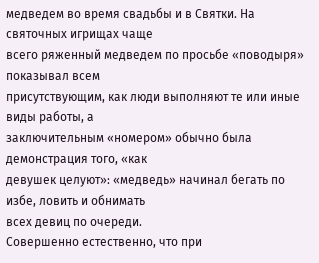медведем во время свадьбы и в Святки. На святочных игрищах чаще
всего ряженный медведем по просьбе «поводыря» показывал всем
присутствующим, как люди выполняют те или иные виды работы, а
заключительным «номером» обычно была демонстрация того, «как
девушек целуют»: «медведь» начинал бегать по избе, ловить и обнимать
всех девиц по очереди.
Совершенно естественно, что при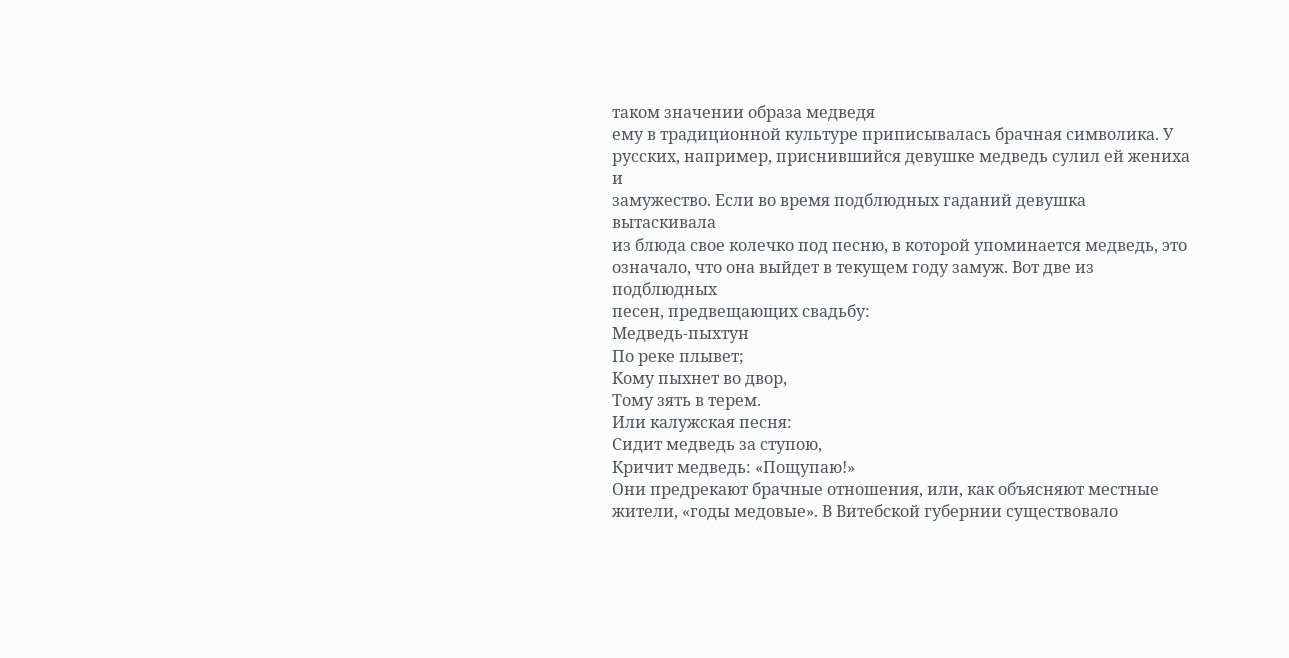таком значении образа медведя
ему в традиционной культуре приписывалась брачная символика. У
русских, например, приснившийся девушке медведь сулил ей жениха и
замужество. Если во время подблюдных гаданий девушка вытаскивала
из блюда свое колечко под песню, в которой упоминается медведь, это
означало, что она выйдет в текущем году замуж. Вот две из подблюдных
песен, предвещающих свадьбу:
Медведь-пыхтун
По реке плывет;
Кому пыхнет во двор,
Тому зять в терем.
Или калужская песня:
Сидит медведь за ступою,
Кричит медведь: «Пощупаю!»
Они предрекают брачные отношения, или, как объясняют местные
жители, «годы медовые». В Витебской губернии существовало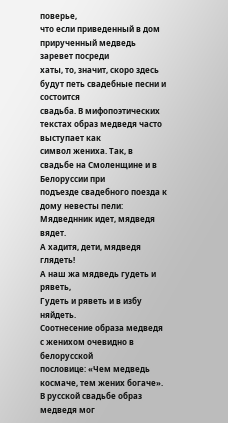поверье,
что если приведенный в дом прирученный медведь заревет посреди
хаты, то, значит, скоро здесь будут петь свадебные песни и состоится
свадьба. В мифопоэтических текстах образ медведя часто выступает как
символ жениха. Так, в свадьбе на Смоленщине и в Белоруссии при
подъезде свадебного поезда к дому невесты пели:
Мядведнник идет, мядведя вядет.
А хадитя, дети, мядведя глядеть!
А наш жа мядведь гудеть и ряветь,
Гудеть и ряветь и в избу няйдеть.
Соотнесение образа медведя с женихом очевидно в белорусской
пословице: «Чем медведь космаче, тем жених богаче».
В русской свадьбе образ медведя мог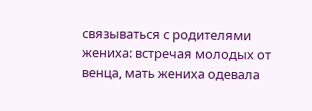связываться с родителями
жениха: встречая молодых от венца, мать жениха одевала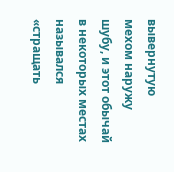вывернутую
мехом наружу шубу, и этот обычай в некоторых местах назывался
«стращать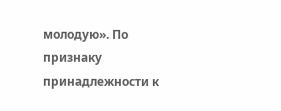молодую». По признаку принадлежности к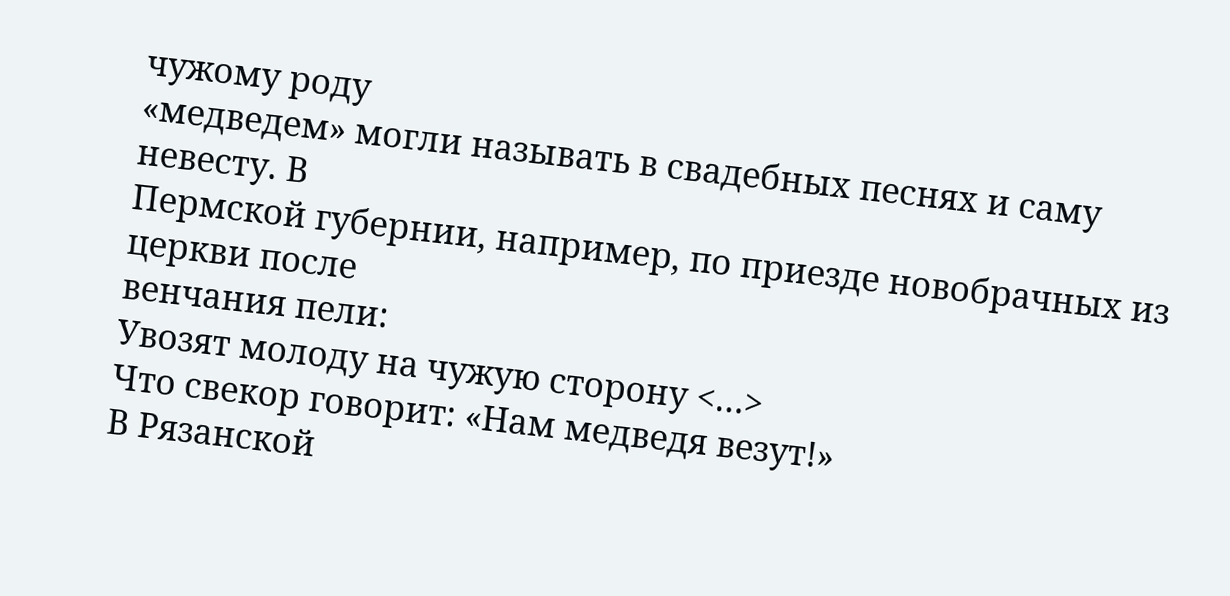чужому роду
«медведем» могли называть в свадебных песнях и саму невесту. В
Пермской губернии, например, по приезде новобрачных из церкви после
венчания пели:
Увозят молоду на чужую сторону <…>
Что свекор говорит: «Нам медведя везут!»
В Рязанской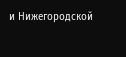и Нижегородской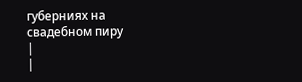губерниях на свадебном пиру
|
|